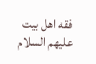فقه اهل بیت علیهم السلام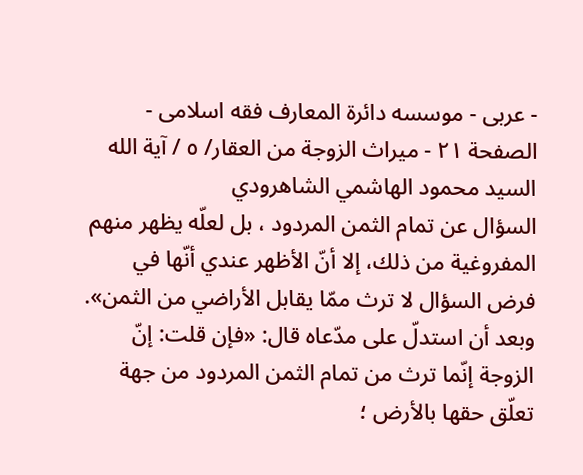- عربی - موسسه دائرة المعارف فقه اسلامی - الصفحة ٢١ - ميراث الزوجة من العقار/ ٥ / آية الله السيد محمود الهاشمي الشاهرودي
السؤال عن تمام الثمن المردود ، بل لعلّه يظهر منهم المفروغية من ذلك، إلا أنّ الأظهر عندي أنّها في فرض السؤال لا ترث ممّا يقابل الأراضي من الثمن».
وبعد أن استدلّ على مدّعاه قال: «فإن قلت: إنّ الزوجة إنّما ترث من تمام الثمن المردود من جهة تعلّق حقها بالأرض ؛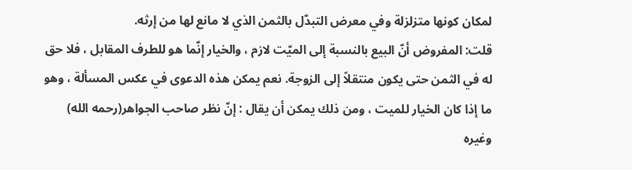لمكان كونها متزلزلة وفي معرض التبدّل بالثمن الذي لا مانع لها من إرثه.
قلت: المفروض أنّ البيع بالنسبة إلى الميّت لازم ، والخيار إنّما هو للطرف المقابل ، فلا حق له في الثمن حتى يكون منتقلاً إلى الزوجة. نعم يمكن هذه الدعوى في عكس المسألة ، وهو ما إذا كان الخيار للميت ، ومن ذلك يمكن أن يقال : إنّ نظر صاحب الجواهر(رحمه الله) وغيره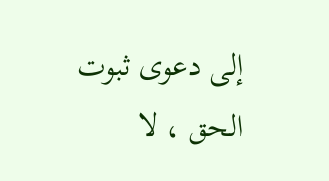إلى دعوى ثبوت الحق ، لا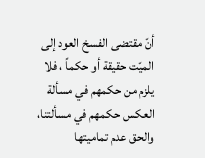أنّ مقتضى الفسخ العود إلى الميّت حقيقة أو حكماً ، فلا يلزم من حكمهم في مسألة العكس حكمهم في مسألتنا، والحق عدم تماميتها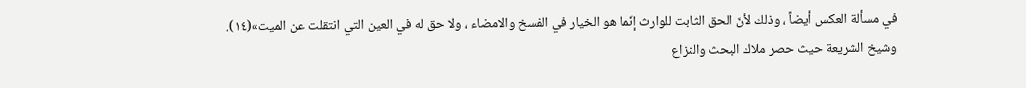في مسألة العكس أيضاً ، وذلك لأنّ الحق الثابت للوارث إنّما هو الخيار في الفسخ والامضاء ، ولا حق له في العين التي انتقلت عن الميت»(١٤).
وشيخ الشريعة حيث حصر ملاك البحث والنزاع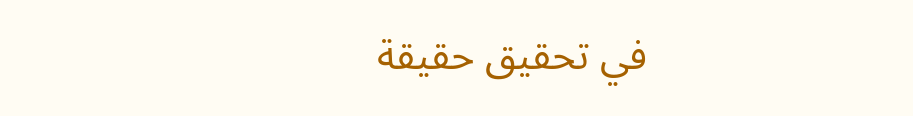في تحقيق حقيقة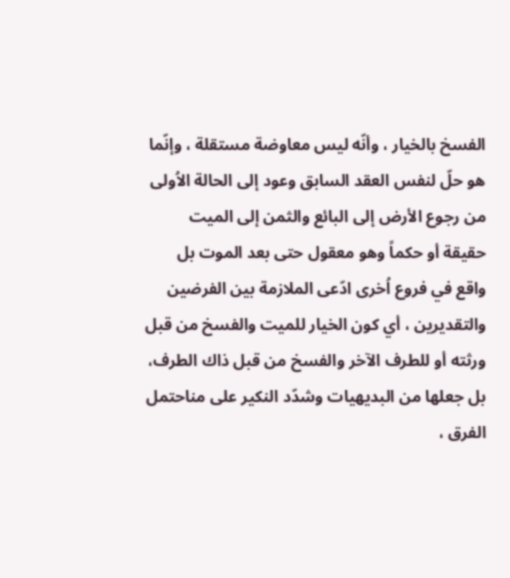الفسخ بالخيار ، وأنّه ليس معاوضة مستقلة ، وإنّما هو حلّ لنفس العقد السابق وعود إلى الحالة الاُولى من رجوع الأرض إلى البائع والثمن إلى الميت حقيقة أو حكماً وهو معقول حتى بعد الموت بل واقع في فروع اُخرى ادّعى الملازمة بين الفرضين والتقديرين ، أي كون الخيار للميت والفسخ من قبل ورثته أو للطرف الآخر والفسخ من قبل ذاك الطرف، بل جعلها من البديهيات وشدّد النكير على مناحتمل الفرق ،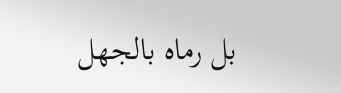بل رماه بالجهل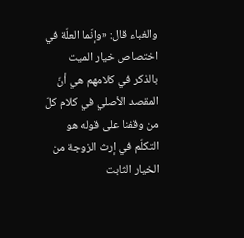والغباء قال: «وإنّما العلّة في اختصاص خيار الميت بالذكر في كلامهم هي أنّ المقصد الأصلي في كلام كلّ من وقفنا على قوله هو التكلّم في إرث الزوجة من الخيار الثابت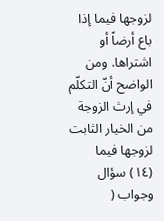لزوجها فيما إذا باع أرضاً أو اشتراها. ومن الواضح أنّ التكلّم في إرث الزوجة من الخيار الثابت لزوجها فيما
(١٤) سؤال وجواب (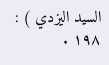السيد اليزدي ) : ١٩٨ .